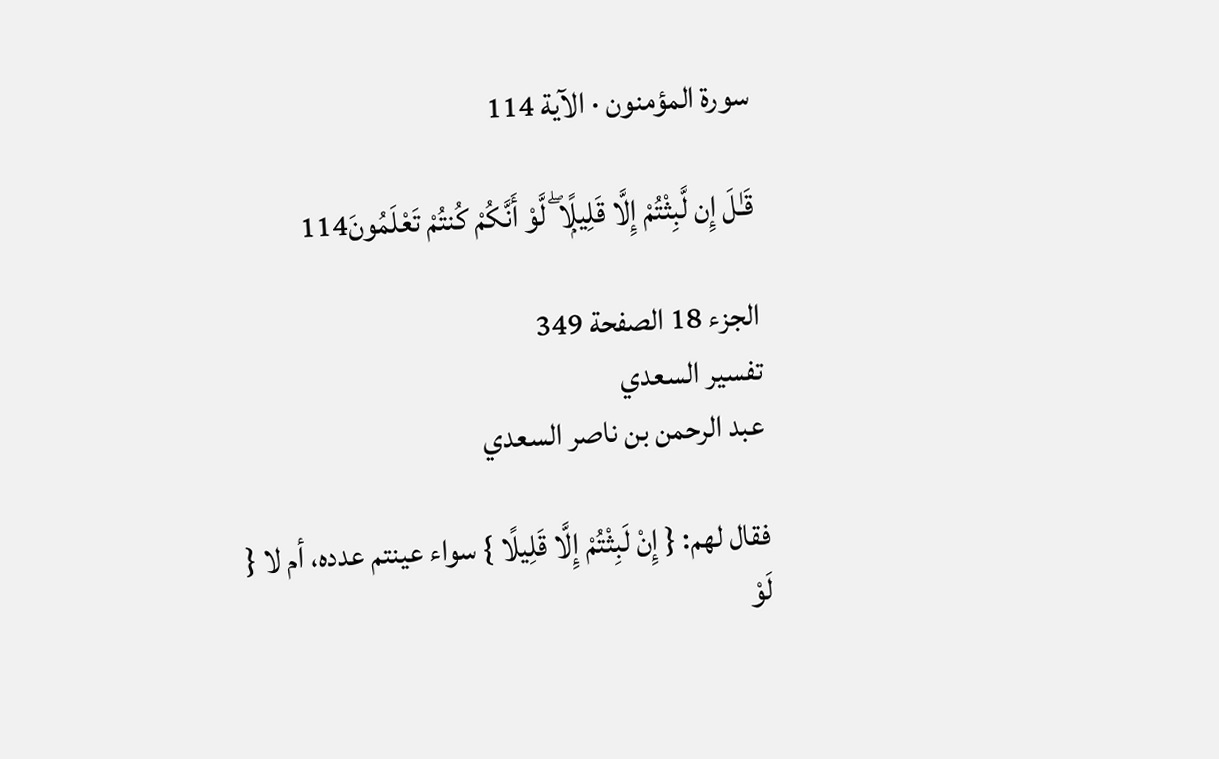سورة المؤمنون · الآية 114

قَـٰلَ إِن لَّبِثْتُمْ إِلَّا قَلِيلًۭا ۖ لَّوْ أَنَّكُمْ كُنتُمْ تَعْلَمُونَ114

الجزء 18 الصفحة 349
تفسير السعدي
عبد الرحمن بن ناصر السعدي

فقال لهم: { إِنْ لَبِثْتُمْ إِلَّا قَلِيلًا } سواء عينتم عدده، أم لا { لَوْ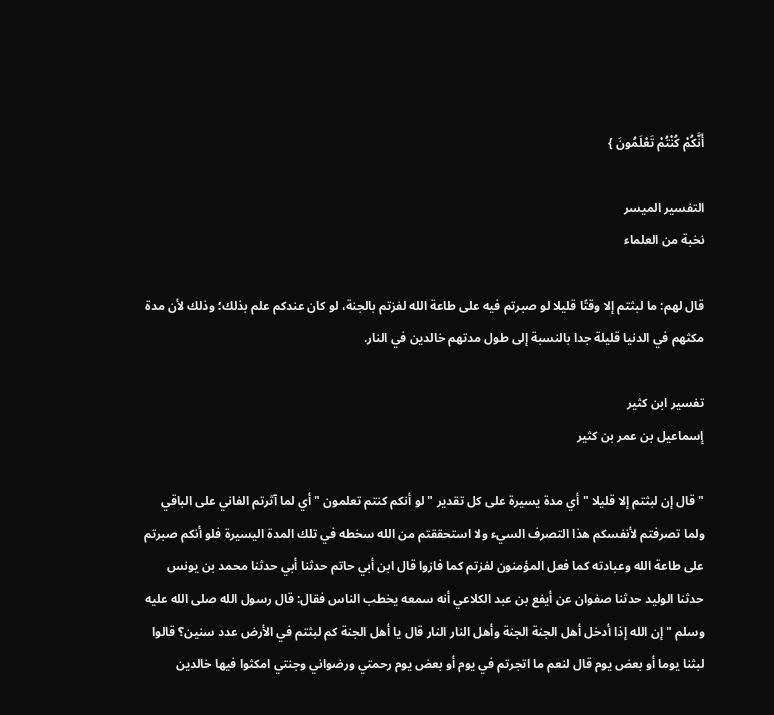أَنَّكُمْ كُنْتُمْ تَعْلَمُونَ }

التفسير الميسر
نخبة من العلماء

قال لهم: ما لبثتم إلا وقتًا قليلا لو صبرتم فيه على طاعة الله لفزتم بالجنة، لو كان عندكم علم بذلك؛ وذلك لأن مدة مكثهم في الدنيا قليلة جدا بالنسبة إلى طول مدتهم خالدين في النار.

تفسير ابن كثير
إسماعيل بن عمر بن كثير

" قال إن لبثتم إلا قليلا " أي مدة يسيرة على كل تقدير " لو أنكم كنتم تعلمون " أي لما آثرتم الفاني على الباقي ولما تصرفتم لأنفسكم هذا التصرف السيء ولا استحققتم من الله سخطه في تلك المدة اليسيرة فلو أنكم صبرتم على طاعة الله وعبادته كما فعل المؤمنون لفزتم كما فازوا قال ابن أبي حاتم حدثنا أبي حدثنا محمد بن يونس حدثنا الوليد حدثنا صفوان عن أيفع بن عبد الكلاعي أنه سمعه يخطب الناس فقال: قال رسول الله صلى الله عليه وسلم " إن الله إذا أدخل أهل الجنة الجنة وأهل النار النار قال يا أهل الجنة كم لبثتم في الأرض عدد سنين؟ قالوا لبثنا يوما أو بعض يوم قال لنعم ما اتجرتم في يوم أو بعض يوم رحمتي ورضواني وجنتي امكثوا فيها خالدين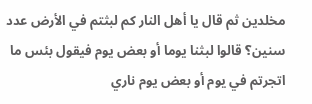مخلدين ثم قال يا أهل النار كم لبثتم في الأرض عدد سنين؟ قالوا لبثنا يوما أو بعض يوم فيقول بئس ما اتجرتم في يوم أو بعض يوم ناري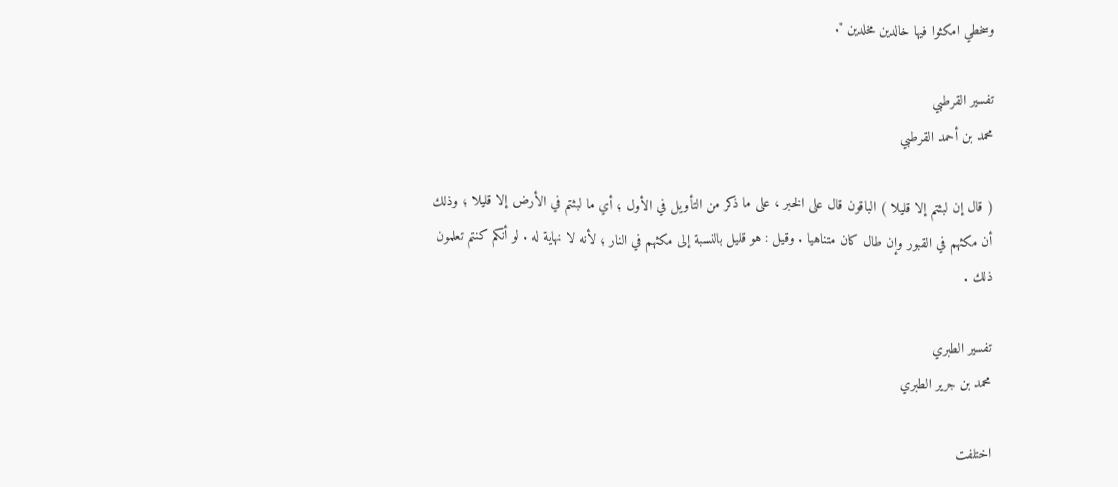وسخطي امكثوا فيها خالدين مخلدين ".

تفسير القرطبي
محمد بن أحمد القرطبي

( قال إن لبثتم إلا قليلا ) الباقون قال على الخبر ، على ما ذكر من التأويل في الأول ؛ أي ما لبثتم في الأرض إلا قليلا ؛ وذلك أن مكثهم في القبور وإن طال كان متناهيا . وقيل : هو قليل بالنسبة إلى مكثهم في النار ؛ لأنه لا نهاية له . لو أنكم كنتم تعلمون ذلك .

تفسير الطبري
محمد بن جرير الطبري

اختلفت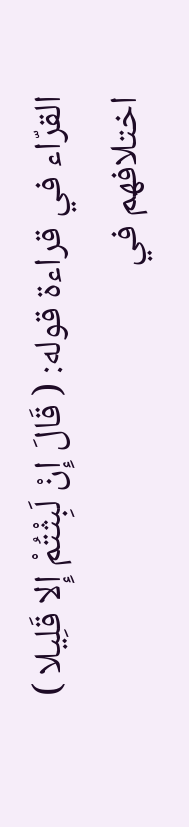القرّاء في قراءة قوله: ( قَالَ إِنْ لَبِثْتُمْ إِلا قَلِيلا ) اختلافهم في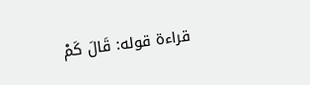قراءة قوله: قَالَ كَمْ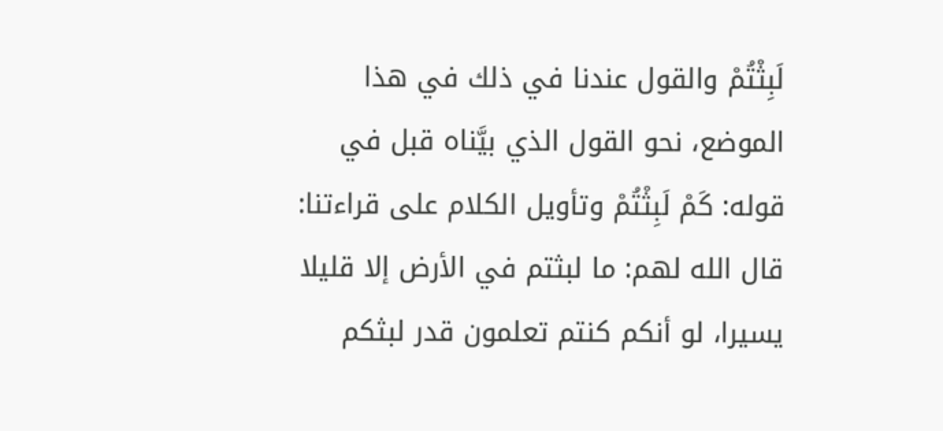لَبِثْتُمْ والقول عندنا في ذلك في هذا الموضع، نحو القول الذي بيَّناه قبل في قوله: كَمْ لَبِثْتُمْ وتأويل الكلام على قراءتنا: قال الله لهم: ما لبثتم في الأرض إلا قليلا يسيرا، لو أنكم كنتم تعلمون قدر لبثكم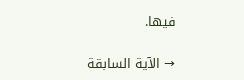فيها.

→ الآية السابقة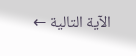الآية التالية ←